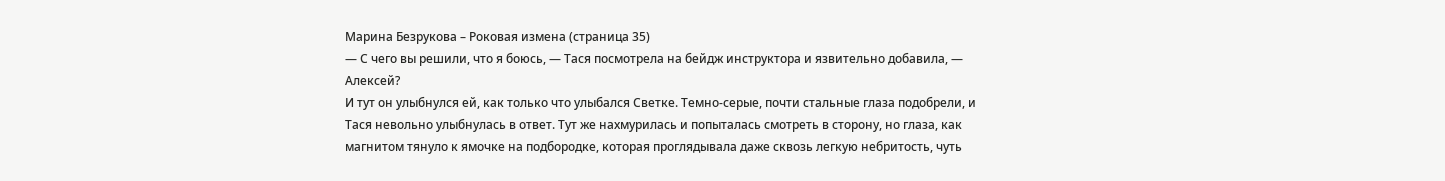Марина Безрукова – Роковая измена (страница 35)
— С чего вы решили, что я боюсь, — Тася посмотрела на бейдж инструктора и язвительно добавила, — Алексей?
И тут он улыбнулся ей, как только что улыбался Светке. Темно-серые, почти стальные глаза подобрели, и Тася невольно улыбнулась в ответ. Тут же нахмурилась и попыталась смотреть в сторону, но глаза, как магнитом тянуло к ямочке на подбородке, которая проглядывала даже сквозь легкую небритость, чуть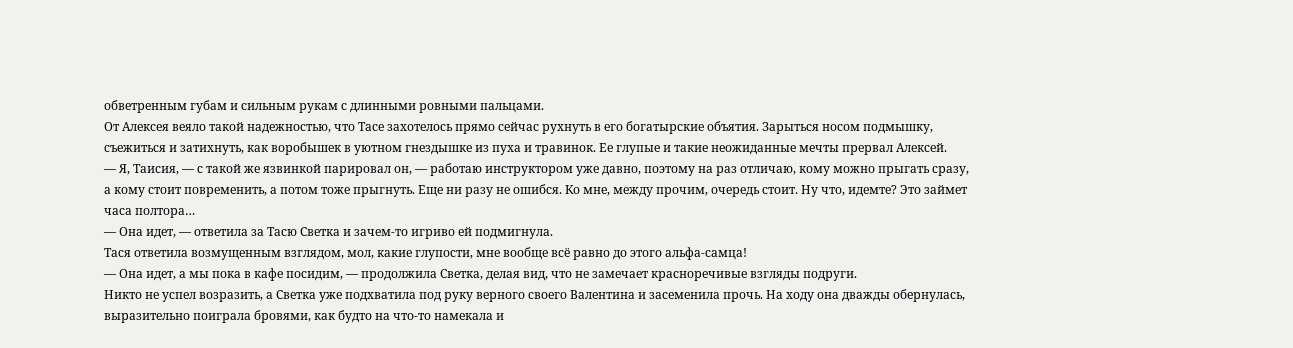обветренным губам и сильным рукам с длинными ровными пальцами.
От Алексея веяло такой надежностью, что Тасе захотелось прямо сейчас рухнуть в его богатырские объятия. Зарыться носом подмышку, съежиться и затихнуть, как воробышек в уютном гнездышке из пуха и травинок. Ее глупые и такие неожиданные мечты прервал Алексей.
— Я, Таисия, — с такой же язвинкой парировал он, — работаю инструктором уже давно, поэтому на раз отличаю, кому можно прыгать сразу, а кому стоит повременить, а потом тоже прыгнуть. Еще ни разу не ошибся. Ко мне, между прочим, очередь стоит. Ну что, идемте? Это займет часа полтора…
— Она идет, — ответила за Тасю Светка и зачем-то игриво ей подмигнула.
Тася ответила возмущенным взглядом, мол, какие глупости, мне вообще всё равно до этого альфа-самца!
— Она идет, а мы пока в кафе посидим, — продолжила Светка, делая вид, что не замечает красноречивые взгляды подруги.
Никто не успел возразить, а Светка уже подхватила под руку верного своего Валентина и засеменила прочь. На ходу она дважды обернулась, выразительно поиграла бровями, как будто на что-то намекала и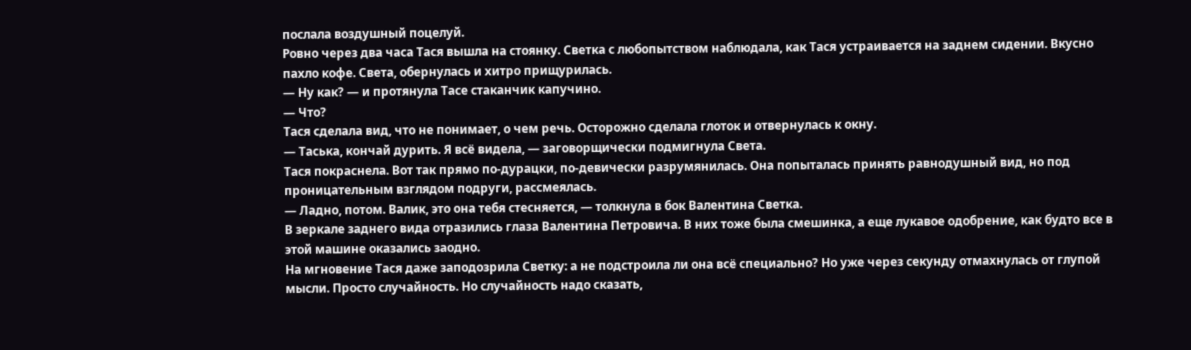послала воздушный поцелуй.
Ровно через два часа Тася вышла на стоянку. Светка с любопытством наблюдала, как Тася устраивается на заднем сидении. Вкусно пахло кофе. Света, обернулась и хитро прищурилась.
— Ну как? — и протянула Тасе стаканчик капучино.
— Что?
Тася сделала вид, что не понимает, о чем речь. Осторожно сделала глоток и отвернулась к окну.
— Таська, кончай дурить. Я всё видела, — заговорщически подмигнула Света.
Тася покраснела. Вот так прямо по-дурацки, по-девически разрумянилась. Она попыталась принять равнодушный вид, но под проницательным взглядом подруги, рассмеялась.
— Ладно, потом. Валик, это она тебя стесняется, — толкнула в бок Валентина Светка.
В зеркале заднего вида отразились глаза Валентина Петровича. В них тоже была смешинка, а еще лукавое одобрение, как будто все в этой машине оказались заодно.
На мгновение Тася даже заподозрила Светку: а не подстроила ли она всё специально? Но уже через секунду отмахнулась от глупой мысли. Просто случайность. Но случайность надо сказать,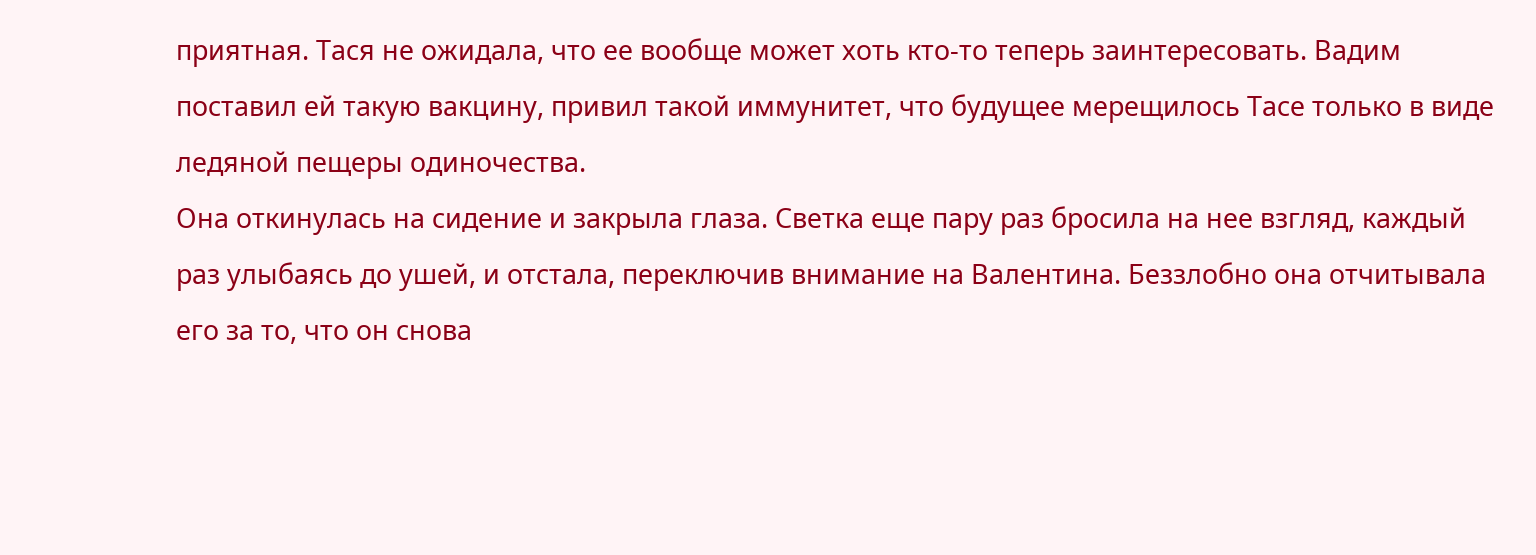приятная. Тася не ожидала, что ее вообще может хоть кто-то теперь заинтересовать. Вадим поставил ей такую вакцину, привил такой иммунитет, что будущее мерещилось Тасе только в виде ледяной пещеры одиночества.
Она откинулась на сидение и закрыла глаза. Светка еще пару раз бросила на нее взгляд, каждый раз улыбаясь до ушей, и отстала, переключив внимание на Валентина. Беззлобно она отчитывала его за то, что он снова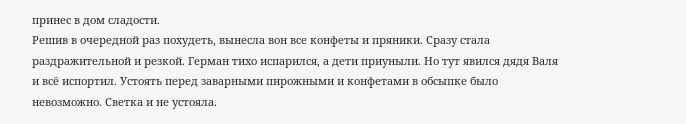принес в дом сладости.
Решив в очередной раз похудеть, вынесла вон все конфеты и пряники. Сразу стала раздражительной и резкой. Герман тихо испарился, а дети приуныли. Но тут явился дядя Валя и всё испортил. Устоять перед заварными пирожными и конфетами в обсыпке было невозможно. Светка и не устояла.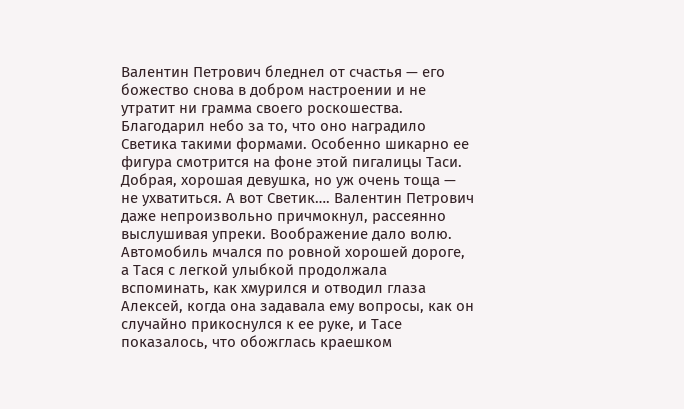Валентин Петрович бледнел от счастья — его божество снова в добром настроении и не утратит ни грамма своего роскошества. Благодарил небо за то, что оно наградило Светика такими формами. Особенно шикарно ее фигура смотрится на фоне этой пигалицы Таси. Добрая, хорошая девушка, но уж очень тоща — не ухватиться. А вот Светик…. Валентин Петрович даже непроизвольно причмокнул, рассеянно выслушивая упреки. Воображение дало волю.
Автомобиль мчался по ровной хорошей дороге, а Тася с легкой улыбкой продолжала вспоминать, как хмурился и отводил глаза Алексей, когда она задавала ему вопросы, как он случайно прикоснулся к ее руке, и Тасе показалось, что обожглась краешком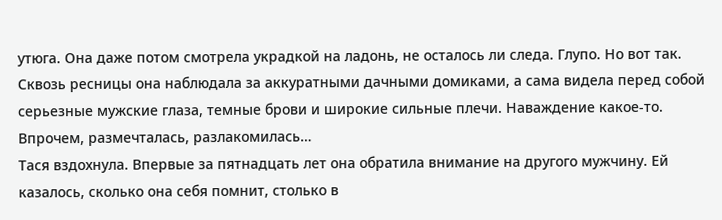утюга. Она даже потом смотрела украдкой на ладонь, не осталось ли следа. Глупо. Но вот так. Сквозь ресницы она наблюдала за аккуратными дачными домиками, а сама видела перед собой серьезные мужские глаза, темные брови и широкие сильные плечи. Наваждение какое-то. Впрочем, размечталась, разлакомилась…
Тася вздохнула. Впервые за пятнадцать лет она обратила внимание на другого мужчину. Ей казалось, сколько она себя помнит, столько в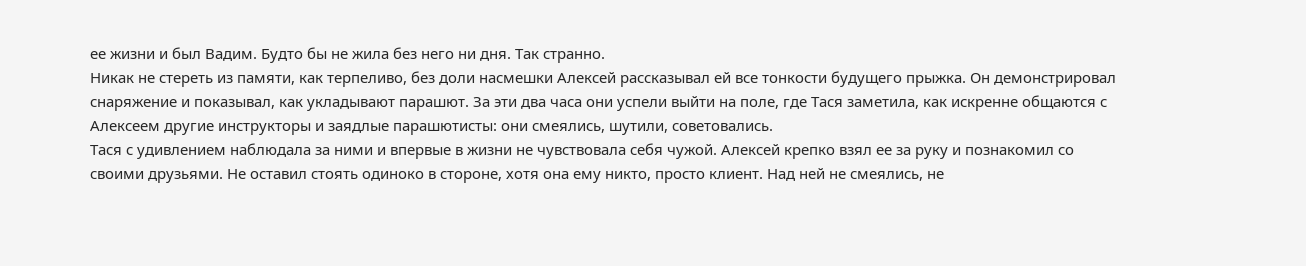ее жизни и был Вадим. Будто бы не жила без него ни дня. Так странно.
Никак не стереть из памяти, как терпеливо, без доли насмешки Алексей рассказывал ей все тонкости будущего прыжка. Он демонстрировал снаряжение и показывал, как укладывают парашют. За эти два часа они успели выйти на поле, где Тася заметила, как искренне общаются с Алексеем другие инструкторы и заядлые парашютисты: они смеялись, шутили, советовались.
Тася с удивлением наблюдала за ними и впервые в жизни не чувствовала себя чужой. Алексей крепко взял ее за руку и познакомил со своими друзьями. Не оставил стоять одиноко в стороне, хотя она ему никто, просто клиент. Над ней не смеялись, не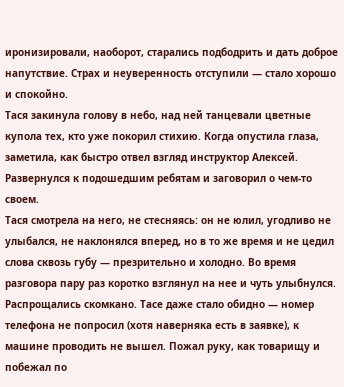иронизировали, наоборот, старались подбодрить и дать доброе напутствие. Страх и неуверенность отступили — стало хорошо и спокойно.
Тася закинула голову в небо, над ней танцевали цветные купола тех, кто уже покорил стихию. Когда опустила глаза, заметила, как быстро отвел взгляд инструктор Алексей. Развернулся к подошедшим ребятам и заговорил о чем-то своем.
Тася смотрела на него, не стесняясь: он не юлил, угодливо не улыбался, не наклонялся вперед, но в то же время и не цедил слова сквозь губу — презрительно и холодно. Во время разговора пару раз коротко взглянул на нее и чуть улыбнулся.
Распрощались скомкано. Тасе даже стало обидно — номер телефона не попросил (хотя наверняка есть в заявке), к машине проводить не вышел. Пожал руку, как товарищу и побежал по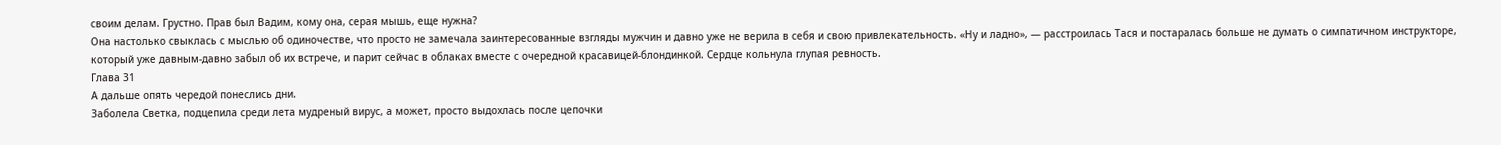своим делам. Грустно. Прав был Вадим, кому она, серая мышь, еще нужна?
Она настолько свыклась с мыслью об одиночестве, что просто не замечала заинтересованные взгляды мужчин и давно уже не верила в себя и свою привлекательность. «Ну и ладно», — расстроилась Тася и постаралась больше не думать о симпатичном инструкторе, который уже давным-давно забыл об их встрече, и парит сейчас в облаках вместе с очередной красавицей-блондинкой. Сердце кольнула глупая ревность.
Глава 31
А дальше опять чередой понеслись дни.
Заболела Светка, подцепила среди лета мудреный вирус, а может, просто выдохлась после цепочки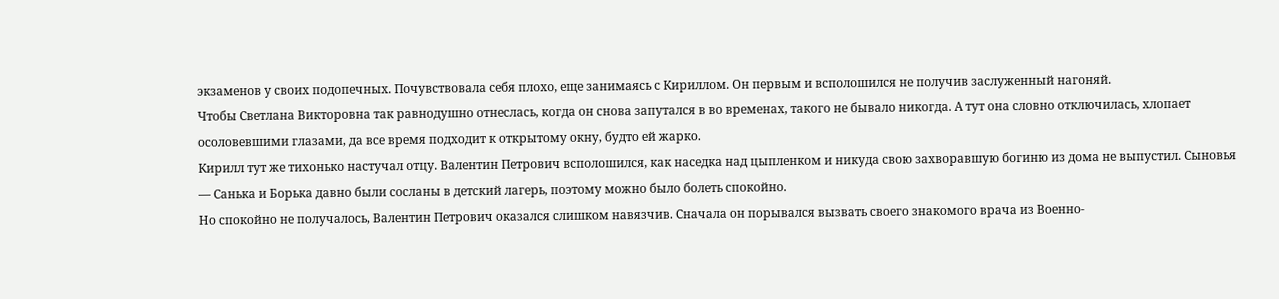экзаменов у своих подопечных. Почувствовала себя плохо, еще занимаясь с Кириллом. Он первым и всполошился не получив заслуженный нагоняй.
Чтобы Светлана Викторовна так равнодушно отнеслась, когда он снова запутался в во временах, такого не бывало никогда. А тут она словно отключилась, хлопает осоловевшими глазами, да все время подходит к открытому окну, будто ей жарко.
Кирилл тут же тихонько настучал отцу. Валентин Петрович всполошился, как наседка над цыпленком и никуда свою захворавшую богиню из дома не выпустил. Сыновья — Санька и Борька давно были сосланы в детский лагерь, поэтому можно было болеть спокойно.
Но спокойно не получалось, Валентин Петрович оказался слишком навязчив. Сначала он порывался вызвать своего знакомого врача из Военно-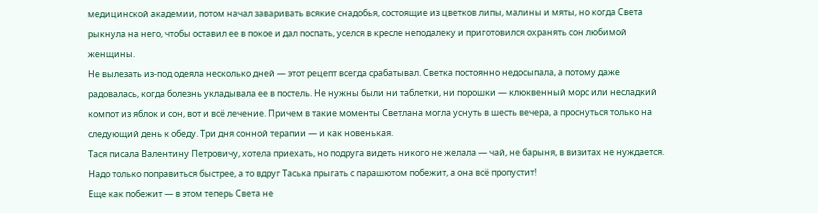медицинской академии, потом начал заваривать всякие снадобья, состоящие из цветков липы, малины и мяты, но когда Света рыкнула на него, чтобы оставил ее в покое и дал поспать, уселся в кресле неподалеку и приготовился охранять сон любимой женщины.
Не вылезать из-под одеяла несколько дней — этот рецепт всегда срабатывал. Светка постоянно недосыпала, а потому даже радовалась, когда болезнь укладывала ее в постель. Не нужны были ни таблетки, ни порошки — клюквенный морс или несладкий компот из яблок и сон, вот и всё лечение. Причем в такие моменты Светлана могла уснуть в шесть вечера, а проснуться только на следующий день к обеду. Три дня сонной терапии — и как новенькая.
Тася писала Валентину Петровичу, хотела приехать, но подруга видеть никого не желала — чай, не барыня, в визитах не нуждается. Надо только поправиться быстрее, а то вдруг Таська прыгать с парашютом побежит, а она всё пропустит!
Еще как побежит — в этом теперь Света не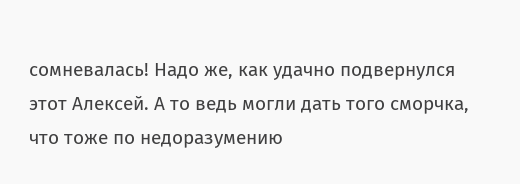сомневалась! Надо же, как удачно подвернулся этот Алексей. А то ведь могли дать того сморчка, что тоже по недоразумению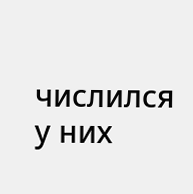числился у них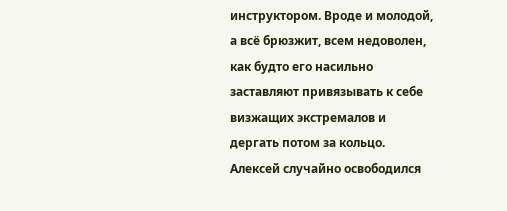инструктором. Вроде и молодой, а всё брюзжит, всем недоволен, как будто его насильно заставляют привязывать к себе визжащих экстремалов и дергать потом за кольцо. Алексей случайно освободился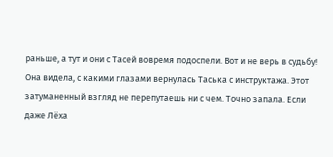раньше, а тут и они с Тасей вовремя подоспели. Вот и не верь в судьбу!
Она видела, с какими глазами вернулась Таська с инструктажа. Этот затуманенный взгляд не перепутаешь ни с чем. Точно запала. Если даже Лёха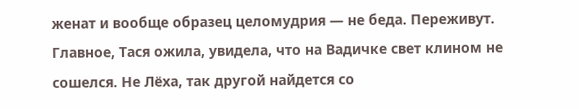женат и вообще образец целомудрия — не беда. Переживут. Главное, Тася ожила, увидела, что на Вадичке свет клином не сошелся. Не Лёха, так другой найдется со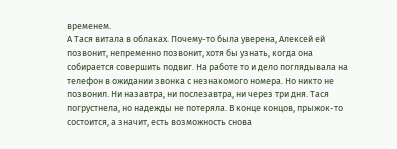временем.
А Тася витала в облаках. Почему-то была уверена, Алексей ей позвонит, непременно позвонит, хотя бы узнать, когда она собирается совершить подвиг. На работе то и дело поглядывала на телефон в ожидании звонка с незнакомого номера. Но никто не позвонил. Ни назавтра, ни послезавтра, ни через три дня. Тася погрустнела, но надежды не потеряла. В конце концов, прыжок-то состоится, а значит, есть возможность снова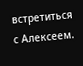встретиться с Алексеем.